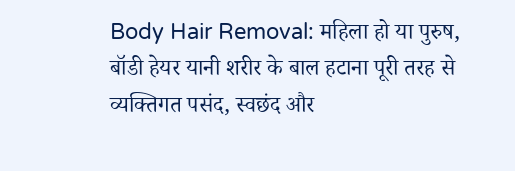Body Hair Removal: महिला हो या पुरुष, बॉडी हेयर यानी शरीर के बाल हटाना पूरी तरह से व्यक्तिगत पसंद, स्वछंद और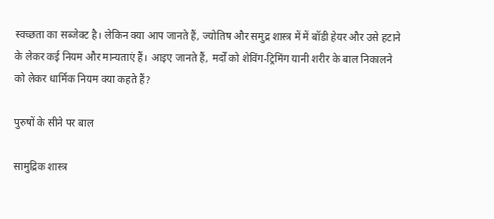स्वच्छता का सब्जेक्ट है। लेकिन क्या आप जानते हैं, ज्योतिष और समुद्र शास्त्र में में बॉडी हेयर और उसे हटाने के लेकर कई नियम और मान्यताएं हैं। आइए जानते हैं, मर्दों को शेविंग-ट्रिमिंग यानी शरीर के बाल निकालने को लेकर धार्मिक नियम क्या कहते हैं?

पुरुषों के सीने पर बाल

सामुद्रिक शास्त्र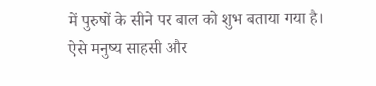में पुरुषों के सीने पर बाल को शुभ बताया गया है। ऐसे मनुष्य साहसी और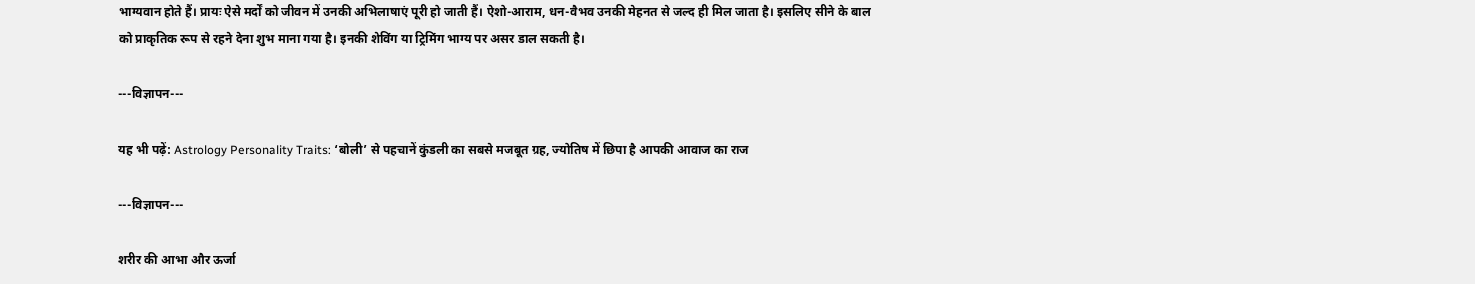भाग्यवान होते हैं। प्रायः ऐसे मर्दों को जीवन में उनकी अभिलाषाएं पूरी हो जाती हैं। ऐशो-आराम, धन-वैभव उनकी मेहनत से जल्द ही मिल जाता है। इसलिए सीने के बाल को प्राकृतिक रूप से रहने देना शुभ माना गया है। इनकी शेविंग या ट्रिमिंग भाग्य पर असर डाल सकती है।

---विज्ञापन---

यह भी पढ़ें: Astrology Personality Traits: ‘बोली’ से पहचानें कुंडली का सबसे मजबूत ग्रह, ज्योतिष में छिपा है आपकी आवाज का राज

---विज्ञापन---

शरीर की आभा और ऊर्जा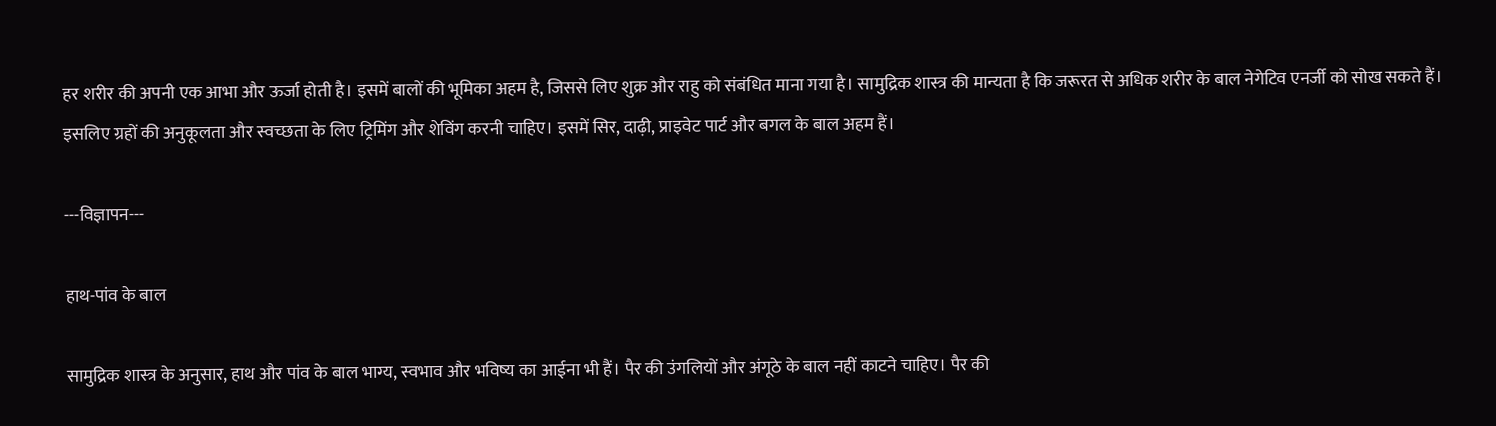हर शरीर की अपनी एक आभा और ऊर्जा होती है। इसमें बालों की भूमिका अहम है, जिससे लिए शुक्र और राहु को संबंधित माना गया है। सामुद्रिक शास्त्र की मान्यता है कि जरूरत से अधिक शरीर के बाल नेगेटिव एनर्जी को सोख सकते हैं। इसलिए ग्रहों की अनुकूलता और स्वच्छता के लिए ट्रिमिंग और शेविंग करनी चाहिए। इसमें सिर, दाढ़ी, प्राइवेट पार्ट और बगल के बाल अहम हैं।

---विज्ञापन---

हाथ-पांव के बाल

सामुद्रिक शास्त्र के अनुसार, हाथ और पांव के बाल भाग्य, स्वभाव और भविष्य का आईना भी हैं। पैर की उंगलियों और अंगूठे के बाल नहीं काटने चाहिए। पैर की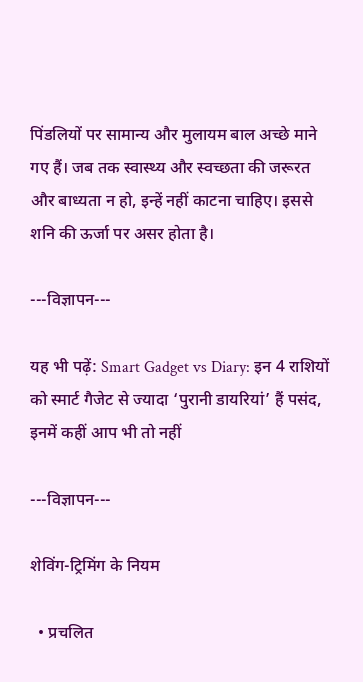पिंडलियों पर सामान्य और मुलायम बाल अच्छे माने गए हैं। जब तक स्वास्थ्य और स्वच्छता की जरूरत और बाध्यता न हो, इन्हें नहीं काटना चाहिए। इससे शनि की ऊर्जा पर असर होता है।

---विज्ञापन---

यह भी पढ़ें: Smart Gadget vs Diary: इन 4 राशियों को स्मार्ट गैजेट से ज्यादा ‘पुरानी डायरियां’ हैं पसंद, इनमें कहीं आप भी तो नहीं

---विज्ञापन---

शेविंग-ट्रिमिंग के नियम

  • प्रचलित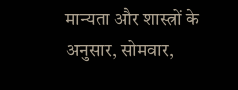मान्यता और शास्त्रों के अनुसार, सोमवार,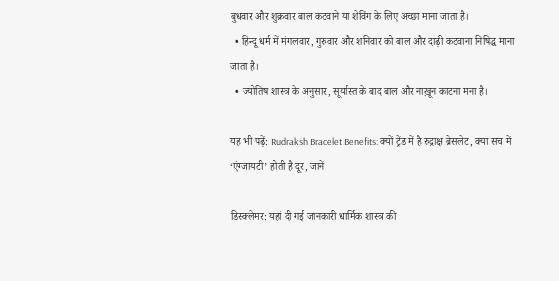बुधवार और शुक्रवार बाल कटवाने या शेविंग के लिए अच्छा माना जाता है।
  • हिन्दू धर्म में मंगलवार, गुरुवार और शनिवार को बाल और दाढ़ी कटवाना निषिद्ध माना जाता है।
  • ज्योतिष शास्त्र के अनुसार, सूर्यास्त के बाद बाल और नाख़ून काटना मना है।

यह भी पढ़ें: Rudraksh Bracelet Benefits: क्यों ट्रेंड में है रुद्राक्ष ब्रेसलेट, क्या सच में ‘एंग्जायटी’ होती है दूर, जानें

डिस्क्लेमर: यहां दी गई जानकारी धार्मिक शास्त्र की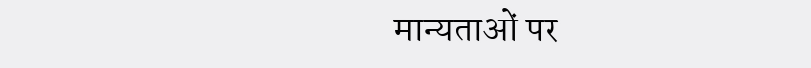मान्यताओं पर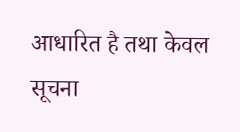आधारित है तथा केवल सूचना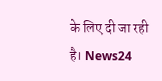के लिए दी जा रही है। News24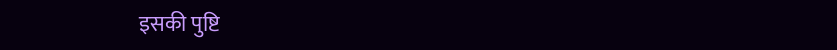इसकी पुष्टि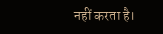नहीं करता है।